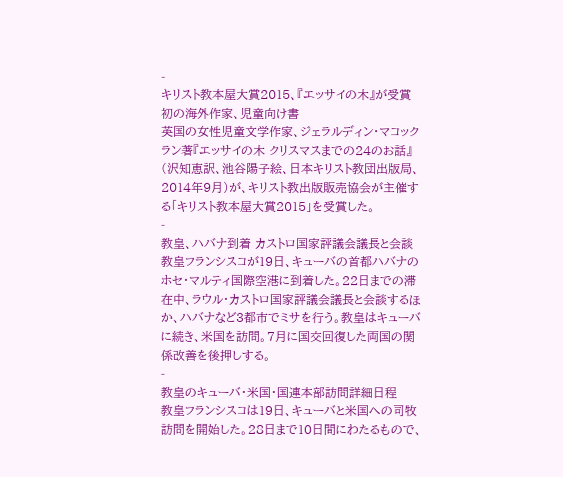-
キリスト教本屋大賞2015、『エッサイの木』が受賞 初の海外作家、児童向け書
英国の女性児童文学作家、ジェラルディン・マコックラン著『エッサイの木 クリスマスまでの24のお話』(沢知恵訳、池谷陽子絵、日本キリスト教団出版局、2014年9月)が、キリスト教出版販売協会が主催する「キリスト教本屋大賞2015」を受賞した。
-
教皇、ハバナ到着 カストロ国家評議会議長と会談
教皇フランシスコが19日、キューバの首都ハバナのホセ・マルティ国際空港に到着した。22日までの滞在中、ラウル・カストロ国家評議会議長と会談するほか、ハバナなど3都市でミサを行う。教皇はキューバに続き、米国を訪問。7月に国交回復した両国の関係改善を後押しする。
-
教皇のキューバ・米国・国連本部訪問詳細日程
教皇フランシスコは19日、キューバと米国への司牧訪問を開始した。28日まで10日間にわたるもので、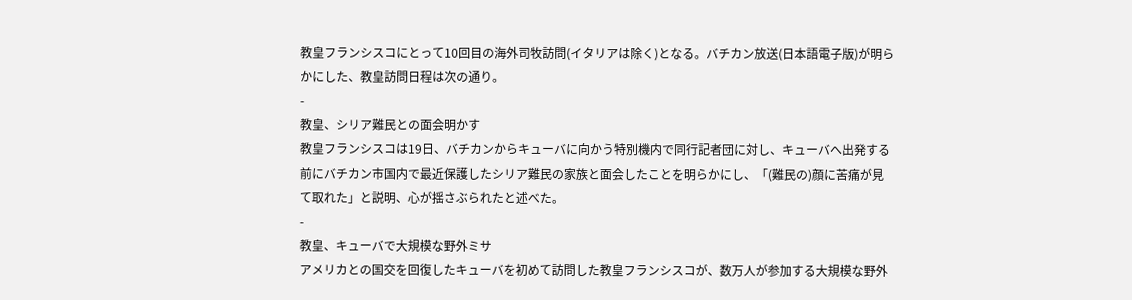教皇フランシスコにとって10回目の海外司牧訪問(イタリアは除く)となる。バチカン放送(日本語電子版)が明らかにした、教皇訪問日程は次の通り。
-
教皇、シリア難民との面会明かす
教皇フランシスコは19日、バチカンからキューバに向かう特別機内で同行記者団に対し、キューバへ出発する前にバチカン市国内で最近保護したシリア難民の家族と面会したことを明らかにし、「(難民の)顔に苦痛が見て取れた」と説明、心が揺さぶられたと述べた。
-
教皇、キューバで大規模な野外ミサ
アメリカとの国交を回復したキューバを初めて訪問した教皇フランシスコが、数万人が参加する大規模な野外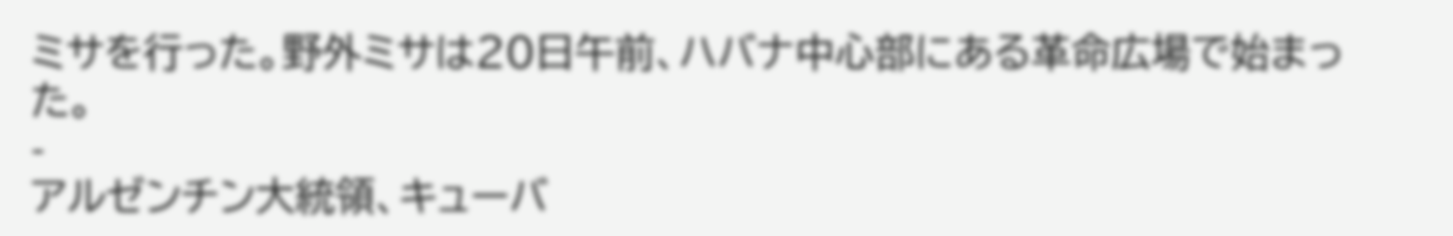ミサを行った。野外ミサは20日午前、ハバナ中心部にある革命広場で始まった。
-
アルゼンチン大統領、キューバ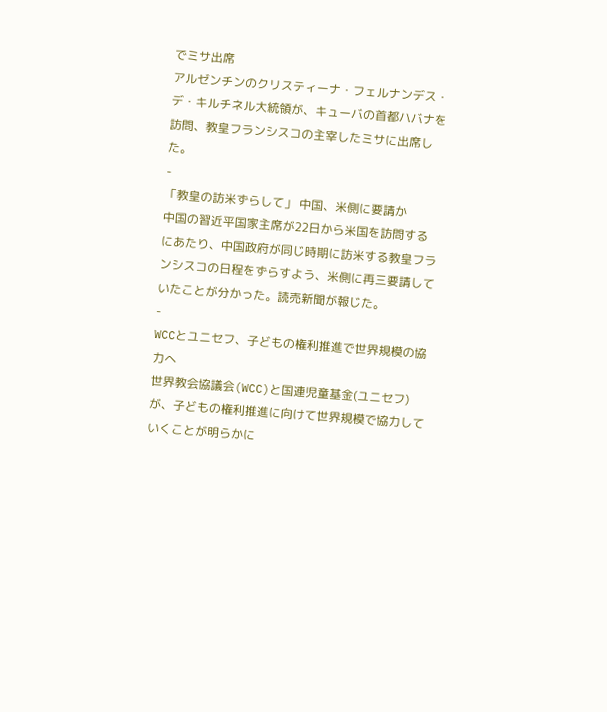でミサ出席
アルゼンチンのクリスティーナ・フェルナンデス・デ・キルチネル大統領が、キューバの首都ハバナを訪問、教皇フランシスコの主宰したミサに出席した。
-
「教皇の訪米ずらして」 中国、米側に要請か
中国の習近平国家主席が22日から米国を訪問するにあたり、中国政府が同じ時期に訪米する教皇フランシスコの日程をずらすよう、米側に再三要請していたことが分かった。読売新聞が報じた。
-
WCCとユニセフ、子どもの権利推進で世界規模の協力へ
世界教会協議会(WCC)と国連児童基金(ユニセフ)が、子どもの権利推進に向けて世界規模で協力していくことが明らかに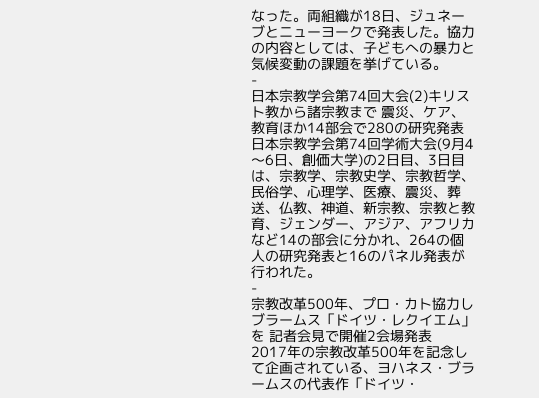なった。両組織が18日、ジュネーブとニューヨークで発表した。協力の内容としては、子どもへの暴力と気候変動の課題を挙げている。
-
日本宗教学会第74回大会(2)キリスト教から諸宗教まで 震災、ケア、教育ほか14部会で280の研究発表
日本宗教学会第74回学術大会(9月4〜6日、創価大学)の2日目、3日目は、宗教学、宗教史学、宗教哲学、民俗学、心理学、医療、震災、葬送、仏教、神道、新宗教、宗教と教育、ジェンダー、アジア、アフリカなど14の部会に分かれ、264の個人の研究発表と16のパネル発表が行われた。
-
宗教改革500年、プロ・カト協力しブラームス「ドイツ・レクイエム」を 記者会見で開催2会場発表
2017年の宗教改革500年を記念して企画されている、ヨハネス・ブラームスの代表作「ドイツ・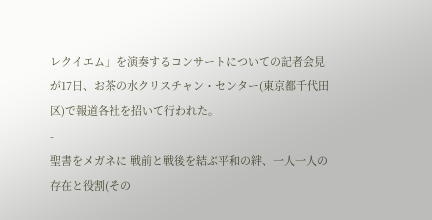レクイエム」を演奏するコンサートについての記者会見が17日、お茶の水クリスチャン・センター(東京都千代田区)で報道各社を招いて行われた。
-
聖書をメガネに 戦前と戦後を結ぶ平和の絆、一人一人の存在と役割(その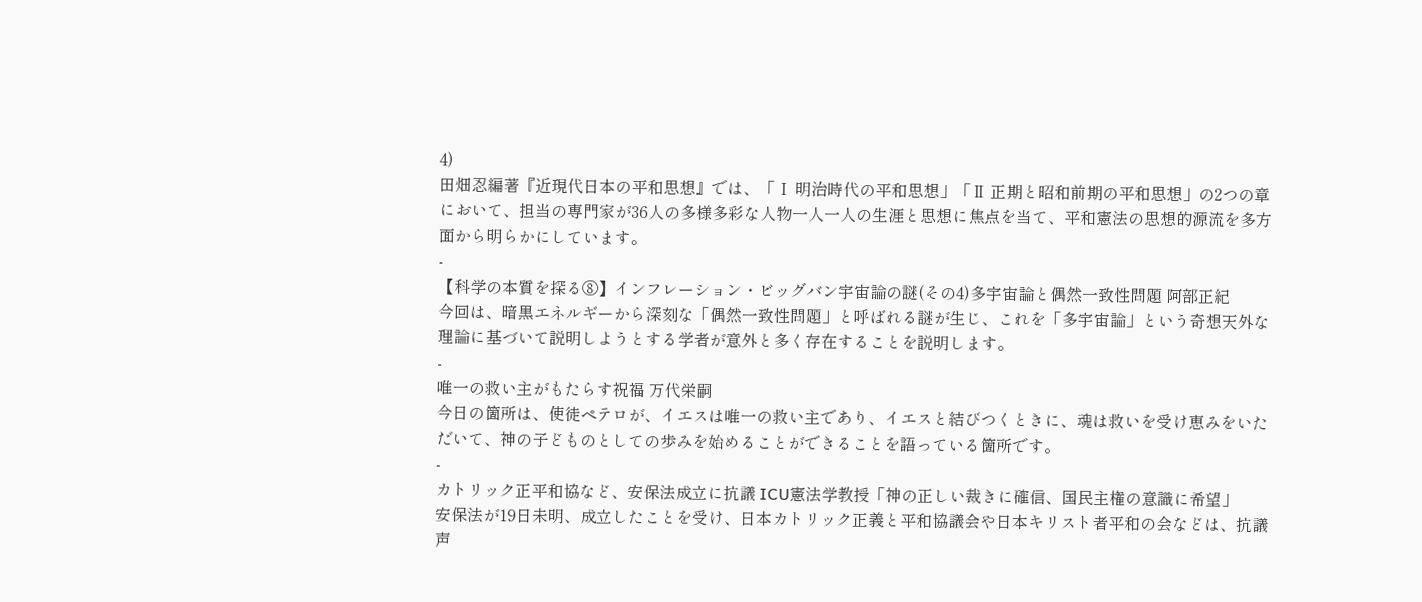4)
田畑忍編著『近現代日本の平和思想』では、「Ⅰ 明治時代の平和思想」「Ⅱ 正期と昭和前期の平和思想」の2つの章において、担当の専門家が36人の多様多彩な人物一人一人の生涯と思想に焦点を当て、平和憲法の思想的源流を多方面から明らかにしています。
-
【科学の本質を探る⑧】インフレーション・ビッグバン宇宙論の謎(その4)多宇宙論と偶然一致性問題 阿部正紀
今回は、暗黒エネルギーから深刻な「偶然一致性問題」と呼ばれる謎が生じ、これを「多宇宙論」という奇想天外な理論に基づいて説明しようとする学者が意外と多く存在することを説明します。
-
唯一の救い主がもたらす祝福 万代栄嗣
今日の箇所は、使徒ペテロが、イエスは唯一の救い主であり、イエスと結びつくときに、魂は救いを受け恵みをいただいて、神の子どものとしての歩みを始めることができることを語っている箇所です。
-
カトリック正平和協など、安保法成立に抗議 ICU憲法学教授「神の正しい裁きに確信、国民主権の意識に希望」
安保法が19日未明、成立したことを受け、日本カトリック正義と平和協議会や日本キリスト者平和の会などは、抗議声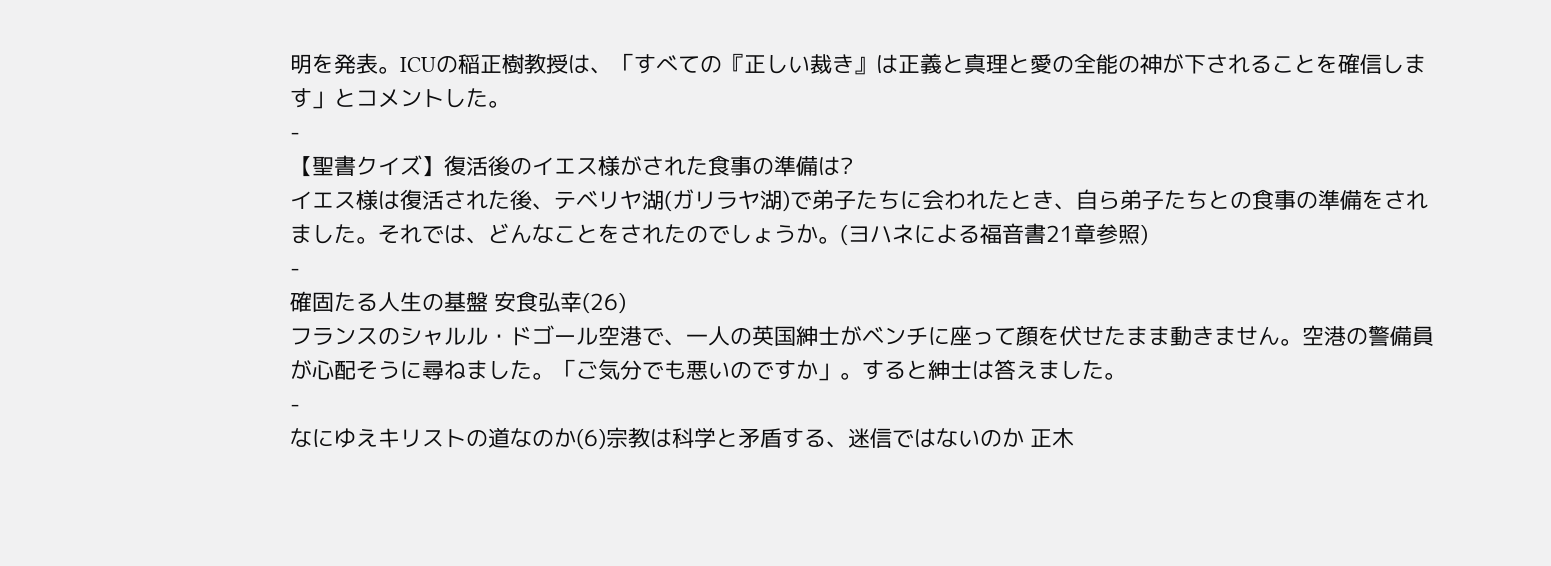明を発表。ICUの稲正樹教授は、「すべての『正しい裁き』は正義と真理と愛の全能の神が下されることを確信します」とコメントした。
-
【聖書クイズ】復活後のイエス様がされた食事の準備は?
イエス様は復活された後、テベリヤ湖(ガリラヤ湖)で弟子たちに会われたとき、自ら弟子たちとの食事の準備をされました。それでは、どんなことをされたのでしょうか。(ヨハネによる福音書21章参照)
-
確固たる人生の基盤 安食弘幸(26)
フランスのシャルル・ドゴール空港で、一人の英国紳士がベンチに座って顔を伏せたまま動きません。空港の警備員が心配そうに尋ねました。「ご気分でも悪いのですか」。すると紳士は答えました。
-
なにゆえキリストの道なのか(6)宗教は科学と矛盾する、迷信ではないのか 正木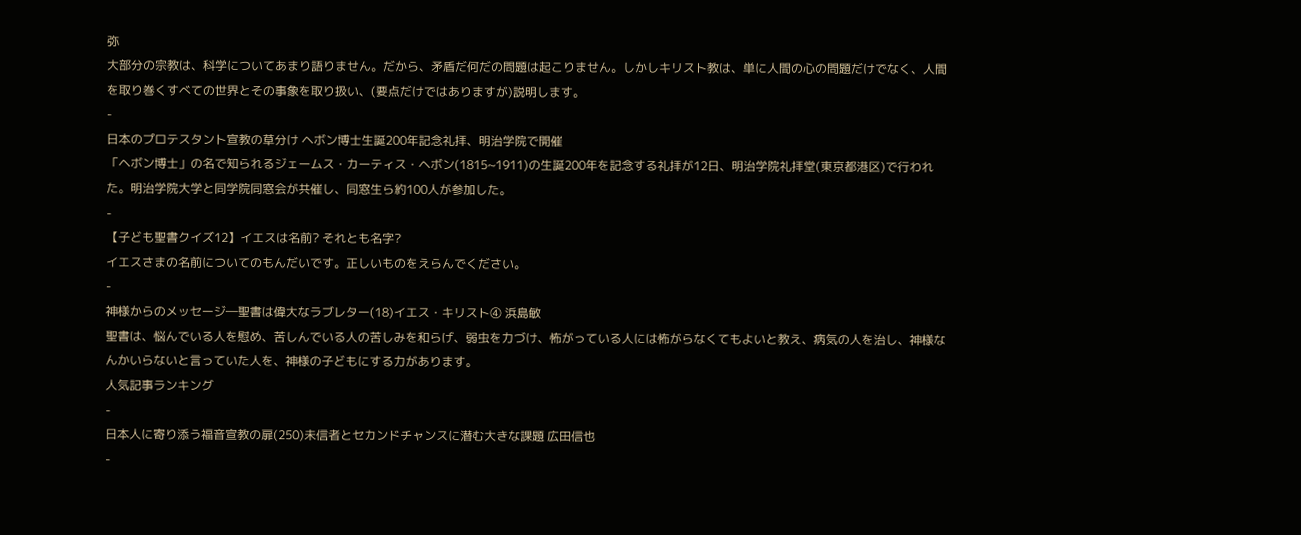弥
大部分の宗教は、科学についてあまり語りません。だから、矛盾だ何だの問題は起こりません。しかしキリスト教は、単に人間の心の問題だけでなく、人間を取り巻くすべての世界とその事象を取り扱い、(要点だけではありますが)説明します。
-
日本のプロテスタント宣教の草分け ヘボン博士生誕200年記念礼拝、明治学院で開催
「ヘボン博士」の名で知られるジェームス・カーティス・ヘボン(1815~1911)の生誕200年を記念する礼拝が12日、明治学院礼拝堂(東京都港区)で行われた。明治学院大学と同学院同窓会が共催し、同窓生ら約100人が参加した。
-
【子ども聖書クイズ12】イエスは名前? それとも名字?
イエスさまの名前についてのもんだいです。正しいものをえらんでください。
-
神様からのメッセージ―聖書は偉大なラブレター(18)イエス・キリスト④ 浜島敏
聖書は、悩んでいる人を慰め、苦しんでいる人の苦しみを和らげ、弱虫を力づけ、怖がっている人には怖がらなくてもよいと教え、病気の人を治し、神様なんかいらないと言っていた人を、神様の子どもにする力があります。
人気記事ランキング
-
日本人に寄り添う福音宣教の扉(250)未信者とセカンドチャンスに潜む大きな課題 広田信也
-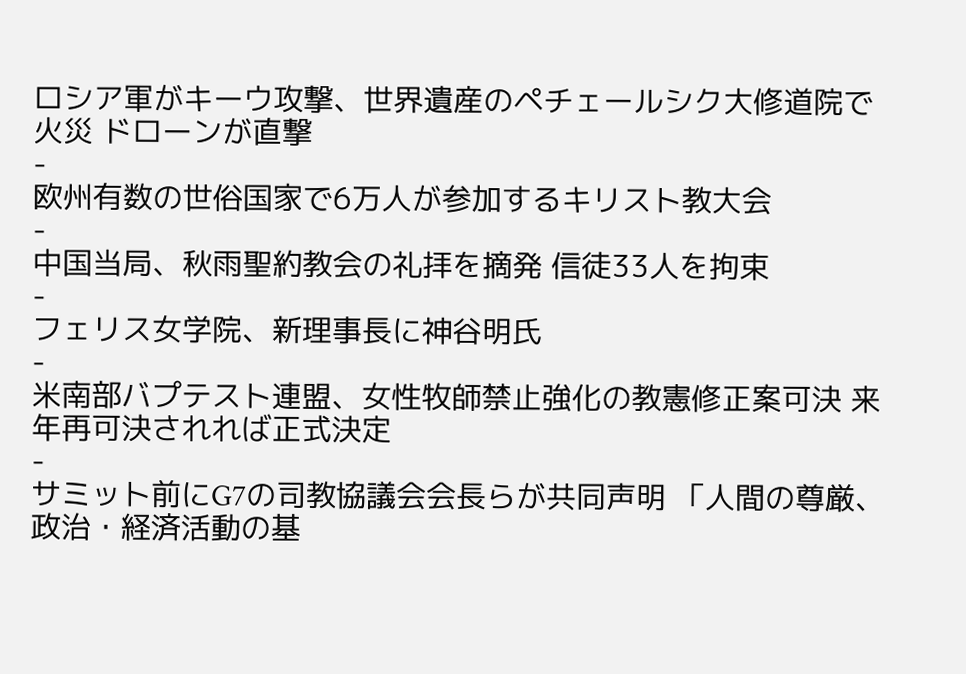ロシア軍がキーウ攻撃、世界遺産のペチェールシク大修道院で火災 ドローンが直撃
-
欧州有数の世俗国家で6万人が参加するキリスト教大会
-
中国当局、秋雨聖約教会の礼拝を摘発 信徒33人を拘束
-
フェリス女学院、新理事長に神谷明氏
-
米南部バプテスト連盟、女性牧師禁止強化の教憲修正案可決 来年再可決されれば正式決定
-
サミット前にG7の司教協議会会長らが共同声明 「人間の尊厳、政治・経済活動の基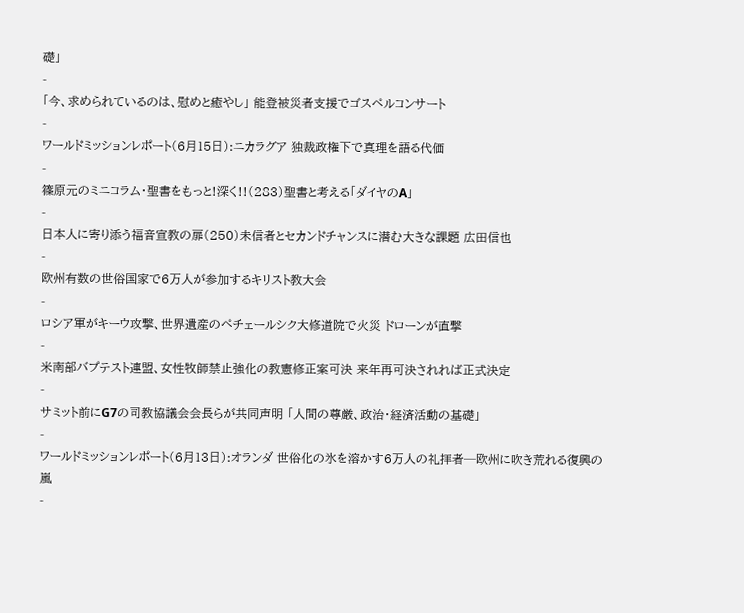礎」
-
「今、求められているのは、慰めと癒やし」 能登被災者支援でゴスペルコンサート
-
ワールドミッションレポート(6月15日):ニカラグア 独裁政権下で真理を語る代価
-
篠原元のミニコラム・聖書をもっと!深く!!(283)聖書と考える「ダイヤのA」
-
日本人に寄り添う福音宣教の扉(250)未信者とセカンドチャンスに潜む大きな課題 広田信也
-
欧州有数の世俗国家で6万人が参加するキリスト教大会
-
ロシア軍がキーウ攻撃、世界遺産のペチェールシク大修道院で火災 ドローンが直撃
-
米南部バプテスト連盟、女性牧師禁止強化の教憲修正案可決 来年再可決されれば正式決定
-
サミット前にG7の司教協議会会長らが共同声明 「人間の尊厳、政治・経済活動の基礎」
-
ワールドミッションレポート(6月13日):オランダ 世俗化の氷を溶かす6万人の礼拝者─欧州に吹き荒れる復興の嵐
-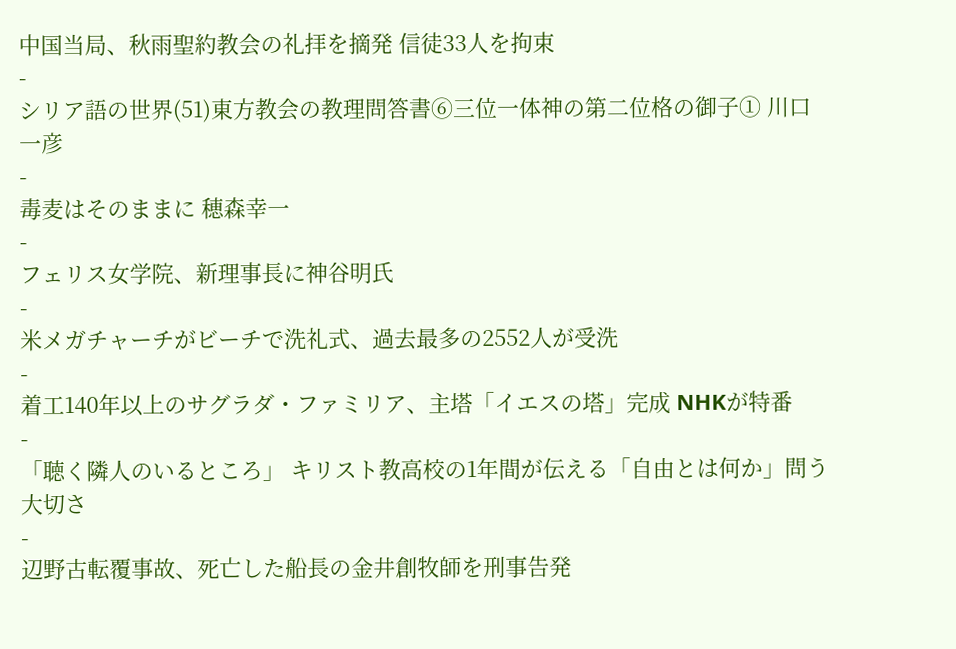中国当局、秋雨聖約教会の礼拝を摘発 信徒33人を拘束
-
シリア語の世界(51)東方教会の教理問答書⑥三位一体神の第二位格の御子① 川口一彦
-
毒麦はそのままに 穂森幸一
-
フェリス女学院、新理事長に神谷明氏
-
米メガチャーチがビーチで洗礼式、過去最多の2552人が受洗
-
着工140年以上のサグラダ・ファミリア、主塔「イエスの塔」完成 NHKが特番
-
「聴く隣人のいるところ」 キリスト教高校の1年間が伝える「自由とは何か」問う大切さ
-
辺野古転覆事故、死亡した船長の金井創牧師を刑事告発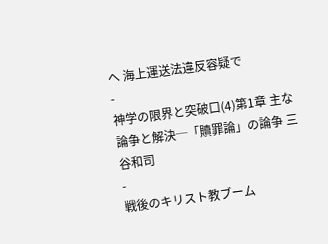へ 海上運送法違反容疑で
-
神学の限界と突破口(4)第1章 主な論争と解決─「贖罪論」の論争 三谷和司
-
戦後のキリスト教ブーム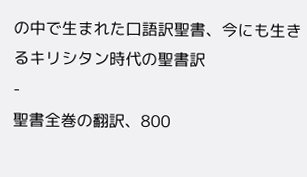の中で生まれた口語訳聖書、今にも生きるキリシタン時代の聖書訳
-
聖書全巻の翻訳、800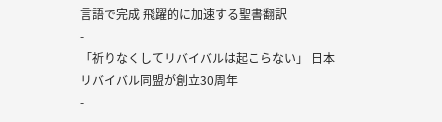言語で完成 飛躍的に加速する聖書翻訳
-
「祈りなくしてリバイバルは起こらない」 日本リバイバル同盟が創立30周年
-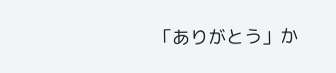「ありがとう」か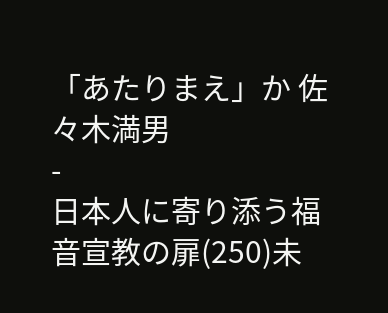「あたりまえ」か 佐々木満男
-
日本人に寄り添う福音宣教の扉(250)未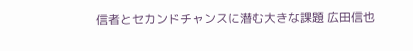信者とセカンドチャンスに潜む大きな課題 広田信也